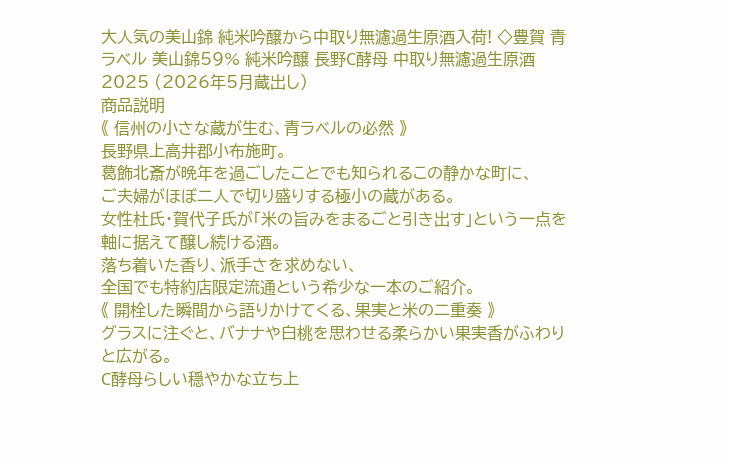大人気の美山錦 純米吟醸から中取り無濾過生原酒入荷! ◇豊賀 青ラベル 美山錦59% 純米吟醸 長野C酵母 中取り無濾過生原酒 2025 (2026年5月蔵出し)
商品説明
《 信州の小さな蔵が生む、青ラベルの必然 》
長野県上高井郡小布施町。
葛飾北斎が晩年を過ごしたことでも知られるこの静かな町に、
ご夫婦がほぼ二人で切り盛りする極小の蔵がある。
女性杜氏・賀代子氏が「米の旨みをまるごと引き出す」という一点を軸に据えて醸し続ける酒。
落ち着いた香り、派手さを求めない、
全国でも特約店限定流通という希少な一本のご紹介。
《 開栓した瞬間から語りかけてくる、果実と米の二重奏 》
グラスに注ぐと、バナナや白桃を思わせる柔らかい果実香がふわりと広がる。
C酵母らしい穏やかな立ち上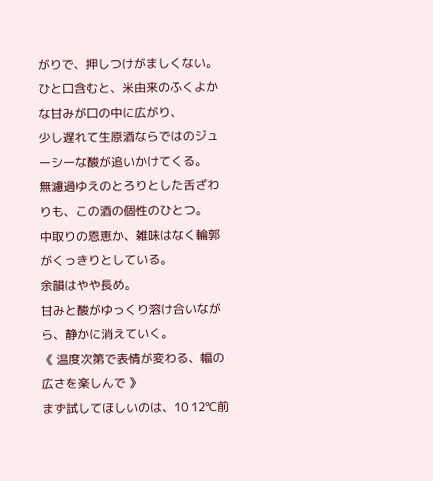がりで、押しつけがましくない。
ひと口含むと、米由来のふくよかな甘みが口の中に広がり、
少し遅れて生原酒ならではのジューシーな酸が追いかけてくる。
無濾過ゆえのとろりとした舌ざわりも、この酒の個性のひとつ。
中取りの恩恵か、雑味はなく輪郭がくっきりとしている。
余韻はやや長め。
甘みと酸がゆっくり溶け合いながら、静かに消えていく。
《 温度次第で表情が変わる、幅の広さを楽しんで 》
まず試してほしいのは、10 12℃前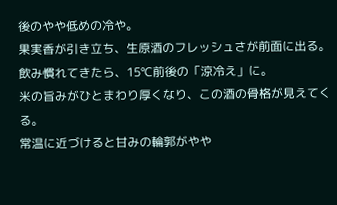後のやや低めの冷や。
果実香が引き立ち、生原酒のフレッシュさが前面に出る。
飲み慣れてきたら、15℃前後の「涼冷え」に。
米の旨みがひとまわり厚くなり、この酒の骨格が見えてくる。
常温に近づけると甘みの輪郭がやや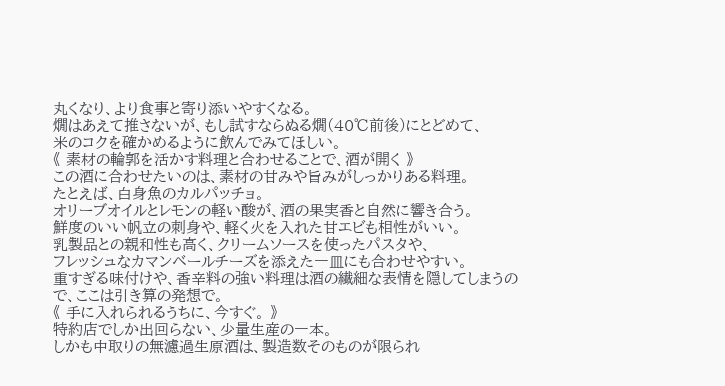丸くなり、より食事と寄り添いやすくなる。
燗はあえて推さないが、もし試すならぬる燗(40℃前後)にとどめて、
米のコクを確かめるように飲んでみてほしい。
《 素材の輪郭を活かす料理と合わせることで、酒が開く 》
この酒に合わせたいのは、素材の甘みや旨みがしっかりある料理。
たとえば、白身魚のカルパッチョ。
オリーブオイルとレモンの軽い酸が、酒の果実香と自然に響き合う。
鮮度のいい帆立の刺身や、軽く火を入れた甘エビも相性がいい。
乳製品との親和性も高く、クリームソースを使ったパスタや、
フレッシュなカマンベールチーズを添えた一皿にも合わせやすい。
重すぎる味付けや、香辛料の強い料理は酒の繊細な表情を隠してしまうので、ここは引き算の発想で。
《 手に入れられるうちに、今すぐ。 》
特約店でしか出回らない、少量生産の一本。
しかも中取りの無濾過生原酒は、製造数そのものが限られ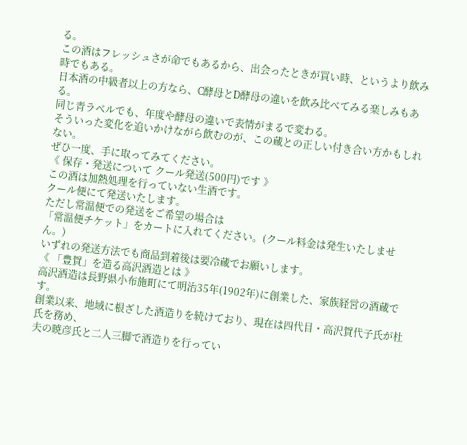る。
この酒はフレッシュさが命でもあるから、出会ったときが買い時、というより飲み時でもある。
日本酒の中級者以上の方なら、C酵母とD酵母の違いを飲み比べてみる楽しみもある。
同じ青ラベルでも、年度や酵母の違いで表情がまるで変わる。
そういった変化を追いかけながら飲むのが、この蔵との正しい付き合い方かもしれない。
ぜひ一度、手に取ってみてください。
《 保存・発送について クール発送(500円)です 》
この酒は加熱処理を行っていない生酒です。
クール便にて発送いたします。
ただし常温便での発送をご希望の場合は
「常温便チケット」をカートに入れてください。(クール料金は発生いたしません。)
いずれの発送方法でも商品到着後は要冷蔵でお願いします。
《 「豊賀」を造る高沢酒造とは 》
高沢酒造は長野県小布施町にて明治35年(1902年)に創業した、家族経営の酒蔵です。
創業以来、地域に根ざした酒造りを続けており、現在は四代目・高沢賀代子氏が杜氏を務め、
夫の暁彦氏と二人三脚で酒造りを行ってい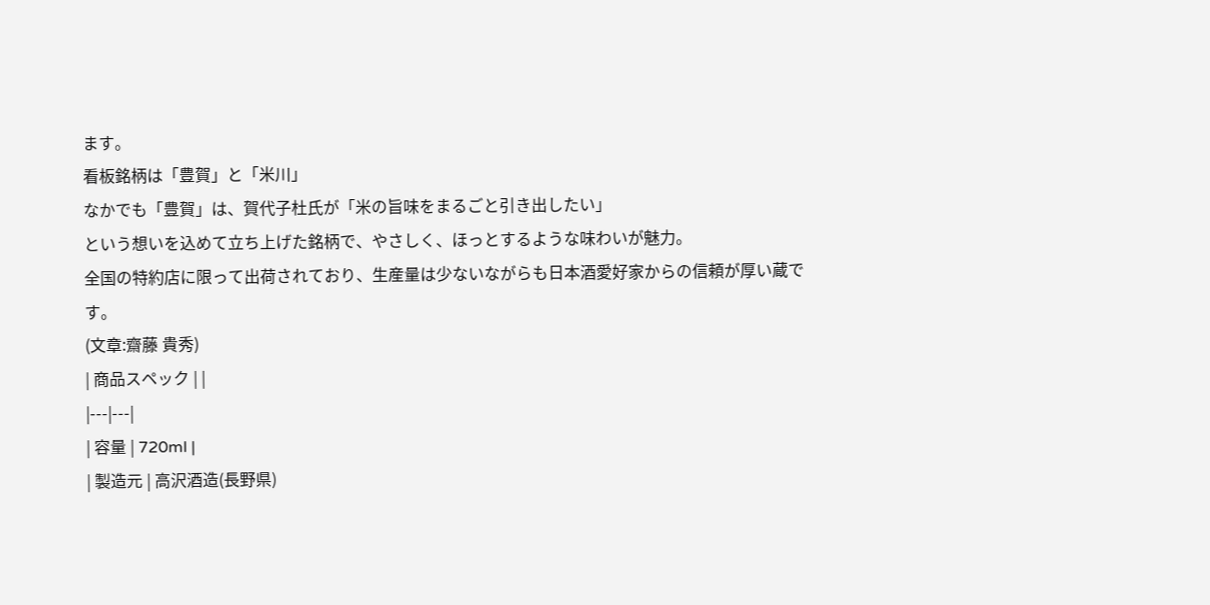ます。
看板銘柄は「豊賀」と「米川」
なかでも「豊賀」は、賀代子杜氏が「米の旨味をまるごと引き出したい」
という想いを込めて立ち上げた銘柄で、やさしく、ほっとするような味わいが魅力。
全国の特約店に限って出荷されており、生産量は少ないながらも日本酒愛好家からの信頼が厚い蔵です。
(文章:齋藤 貴秀)
| 商品スペック | |
|---|---|
| 容量 | 720ml |
| 製造元 | 高沢酒造(長野県)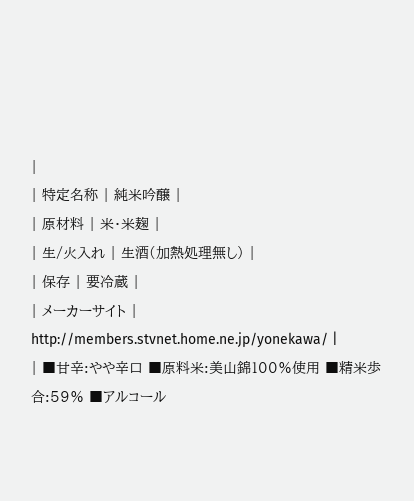|
| 特定名称 | 純米吟醸 |
| 原材料 | 米・米麹 |
| 生/火入れ | 生酒(加熱処理無し) |
| 保存 | 要冷蔵 |
| メーカーサイト | http://members.stvnet.home.ne.jp/yonekawa/ |
| ■甘辛:やや辛口 ■原料米:美山錦100%使用 ■精米歩合:59% ■アルコール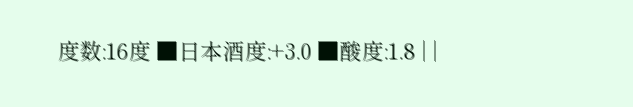度数:16度 ■日本酒度:+3.0 ■酸度:1.8 | |